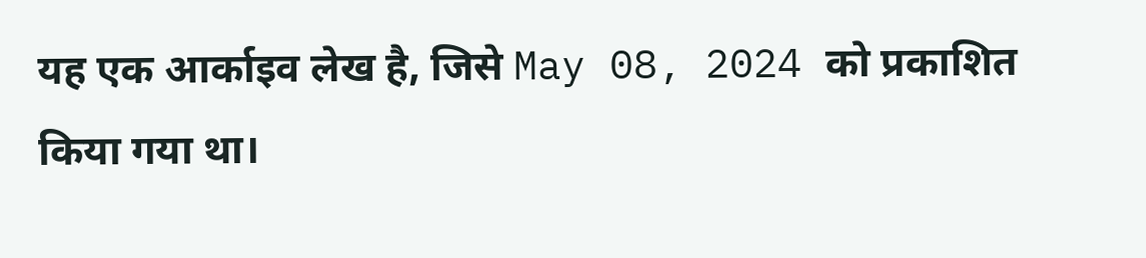यह एक आर्काइव लेख है, जिसे May 08, 2024 को प्रकाशित किया गया था।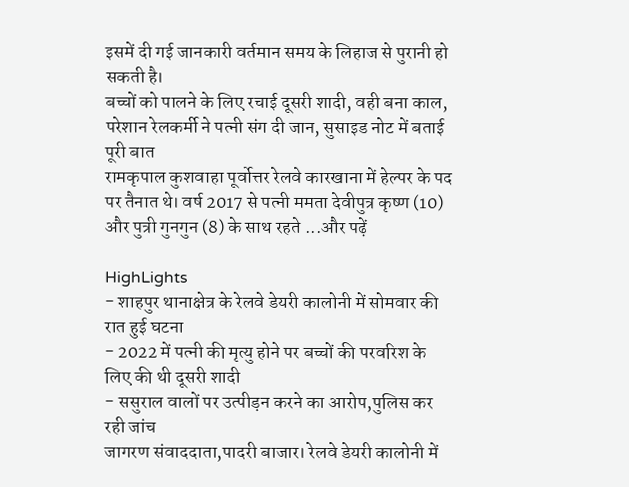इसमें दी गई जानकारी वर्तमान समय के लिहाज से पुरानी हो सकती है।
बच्चों को पालने के लिए रचाई दूसरी शादी, वही बना काल, परेशान रेलकर्मी ने पत्नी संग दी जान, सुसाइड नोट में बताई पूरी बात
रामकृपाल कुशवाहा पूर्वोत्तर रेलवे कारखाना में हेल्पर के पद पर तैनात थे। वर्ष 2017 से पत्नी ममता देवीपुत्र कृष्ण (10) और पुत्री गुनगुन (8) के साथ रहते ...और पढ़ें

HighLights
- शाहपुर थानाक्षेत्र के रेलवे डेयरी कालोनी में सोमवार की रात हुई घटना
- 2022 में पत्नी की मृत्यु होने पर बच्चों की परवरिश के लिए की थी दूसरी शादी
- ससुराल वालों पर उत्पीड़न करने का आरोप,पुलिस कर रही जांच
जागरण संवाददाता,पादरी बाजार। रेलवे डेयरी कालोनी में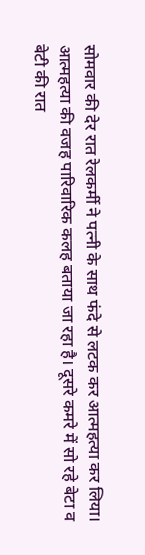सोमवार की देर रात रेलकर्मी ने पत्नी के साथ फंदे से लटक कर आत्महत्या कर लिया। आत्महत्या की वजह पारिवारिक कलह बताया जा रहा है। दूसरे कमरे में सो रहे बेटा व बेटी की रात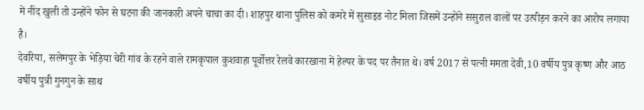में नींद खुली तो उन्होंने फोन से घटना की जानकारी अपने चाचा का दी। शाहपुर थाना पुलिस को कमरे में सुसाइड नोट मिला जिसमें उन्होंने ससुराल वालों पर उत्पीड़न करने का आरोप लगाया है।
देवरिया, सलेमपुर के भेड़िया चेरी गांव के रहने वाले रामकृपाल कुशवाहा पूर्वोत्तर रेलवे कारखाना में हेल्पर के पद पर तैनात थे। वर्ष 2017 से पत्नी ममता देवी,10 वर्षीय पुत्र कृष्ण और आठ वर्षीय पुत्री गुनगुन के साथ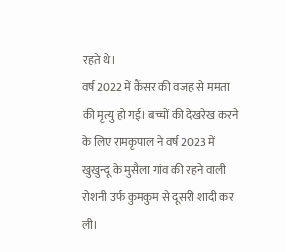रहते थे।
वर्ष 2022 में कैंसर की वजह से ममता की मृत्यु हो गई। बच्चों की देखरेख करने के लिए रामकृपाल ने वर्ष 2023 में खुखुन्दू के मुसैला गांव की रहने वाली रोशनी उर्फ कुमकुम से दूसरी शादी कर ली।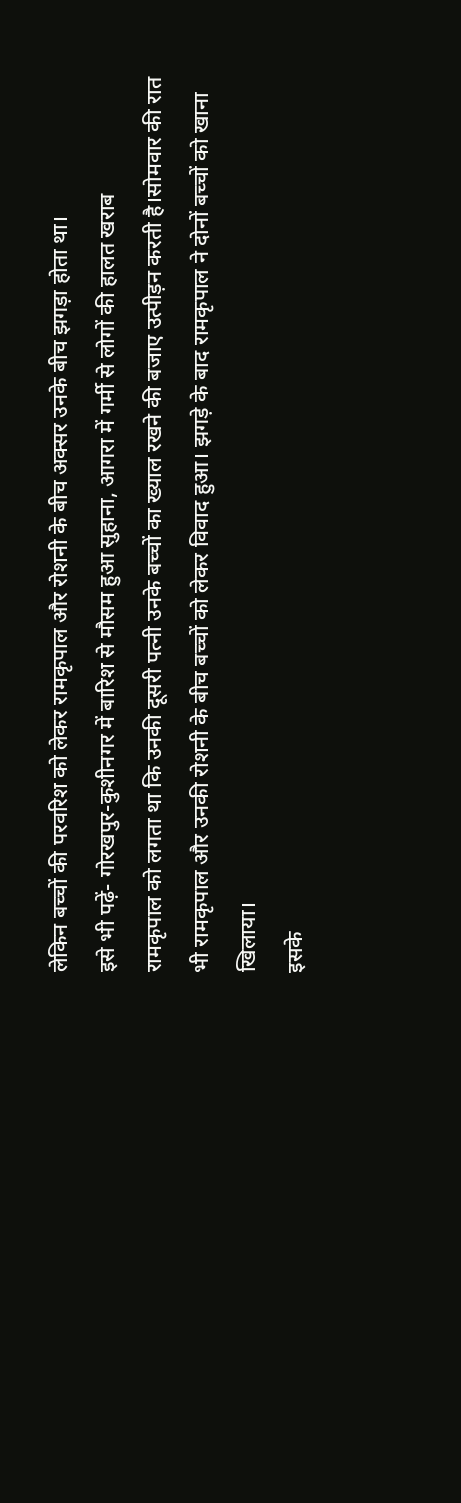लेकिन बच्चों की परवरिश को लेकर रामकृपाल और रोशनी के बीच अक्सर उनके बीच झगड़ा होता था।
इसे भी पढ़ें- गोरखपुर-कुशीनगर में बारिश से मौसम हुआ सुहाना, आगरा में गर्मी से लोगों की हालत खराब
रामकृपाल को लगता था कि उनकी दूसरी पत्नी उनके बच्चों का ख्याल रखने की बजाए उत्पीड़न करती है।सोमवार की रात भी रामकृपाल और उनकी रोशनी के बीच बच्चों को लेकर विवाद हुआ। झगड़े के बाद रामकृपाल ने दोनों बच्चों को खाना खिलाया।
इसके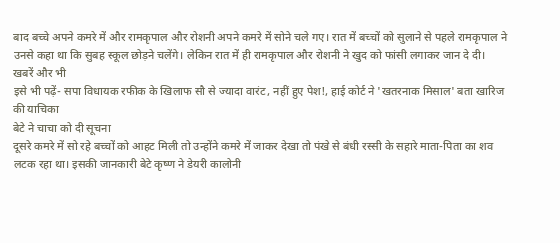बाद बच्चे अपने कमरे में और रामकृपाल और रोशनी अपने कमरे में सोने चले गए। रात में बच्चों को सुलाने से पहले रामकृपाल ने उनसे कहा था कि सुबह स्कूल छोड़ने चलेंगे। लेकिन रात में ही रामकृपाल और रोशनी ने खुद को फांसी लगाकर जान दे दी।
खबरें और भी
इसे भी पढ़ें- सपा विधायक रफीक के खिलाफ सौ से ज्यादा वारंट, नहीं हुए पेश!, हाई कोर्ट ने 'खतरनाक मिसाल' बता खारिज की याचिका
बेटे ने चाचा को दी सूचना
दूसरे कमरे में सो रहे बच्चों को आहट मिली तो उन्होंने कमरे में जाकर देखा तो पंखे से बंधी रस्सी के सहारे माता-पिता का शव लटक रहा था। इसकी जानकारी बेटे कृष्ण ने डेयरी कालोनी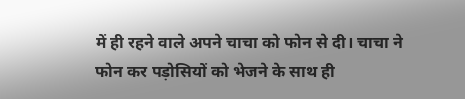में ही रहने वाले अपने चाचा को फोन से दी। चाचा ने फोन कर पड़ोसियों को भेजने के साथ ही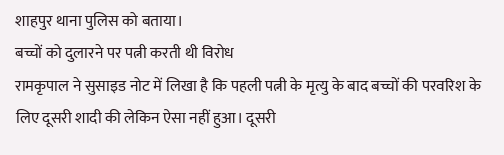शाहपुर थाना पुलिस को बताया।
बच्चों को दुलारने पर पत्नी करती थी विरोध
रामकृपाल ने सुसाइड नोट में लिखा है कि पहली पत्नी के मृत्यु के बाद बच्चों की परवरिश के लिए दूसरी शादी की लेकिन ऐसा नहीं हुआ। दूसरी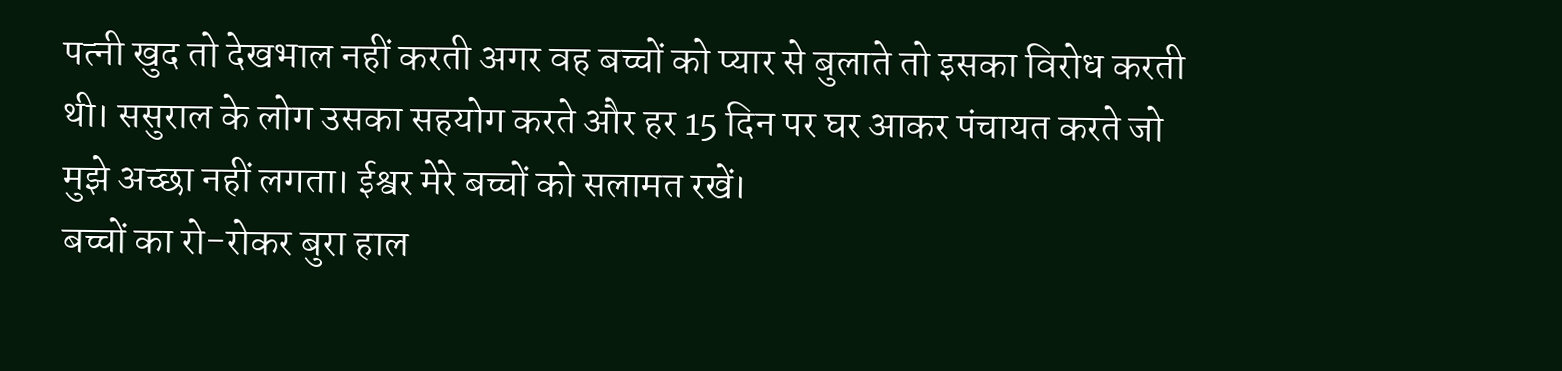पत्नी खुद तो देखभाल नहीं करती अगर वह बच्चों को प्यार से बुलाते तो इसका विरोध करती थी। ससुराल के लोग उसका सहयोग करते और हर 15 दिन पर घर आकर पंचायत करते जो मुझे अच्छा नहीं लगता। ईश्वर मेरे बच्चों को सलामत रखें।
बच्चों का रो-रोकर बुरा हाल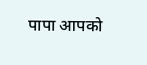पापा आपको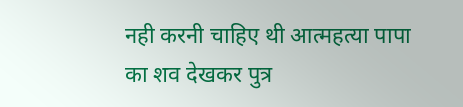नही करनी चाहिए थी आत्महत्या पापा का शव देखकर पुत्र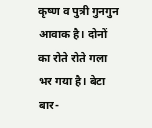कृष्ण व पुत्री गुनगुन आवाक है। दोनों का रोते रोते गला भर गया है। बेटा बार-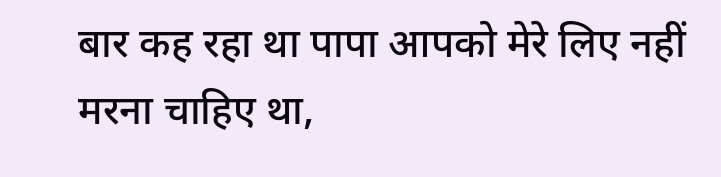बार कह रहा था पापा आपको मेरे लिए नहीं मरना चाहिए था,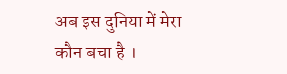अब इस दुनिया में मेरा कौन बचा है ।